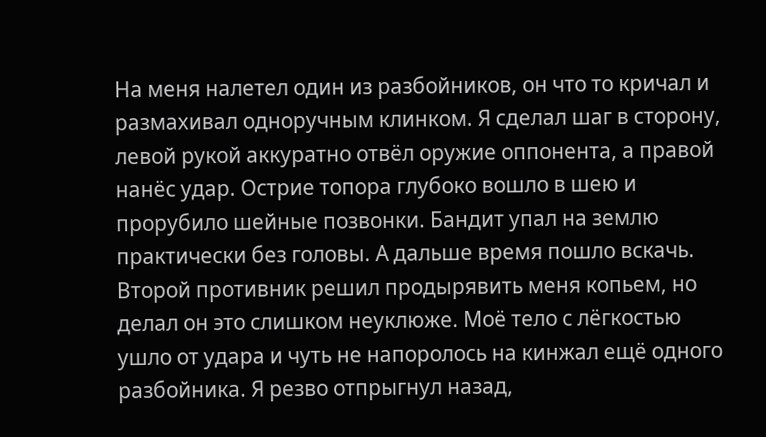На меня налетел один из разбойников, он что то кричал и размахивал одноручным клинком. Я сделал шаг в сторону, левой рукой аккуратно отвёл оружие оппонента, а правой нанёс удар. Острие топора глубоко вошло в шею и прорубило шейные позвонки. Бандит упал на землю практически без головы. А дальше время пошло вскачь. Второй противник решил продырявить меня копьем, но делал он это слишком неуклюже. Моё тело с лёгкостью ушло от удара и чуть не напоролось на кинжал ещё одного разбойника. Я резво отпрыгнул назад,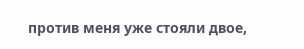против меня уже стояли двое,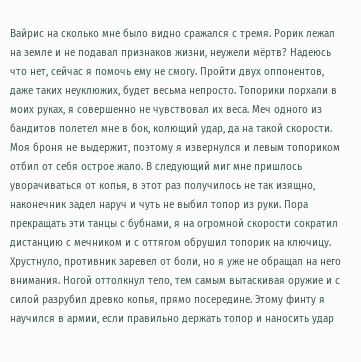Вайрис на сколько мне было видно сражался с тремя. Рорик лежал на земле и не подавал признаков жизни, неужели мёртв? Надеюсь что нет, сейчас я помочь ему не смогу. Пройти двух оппонентов, даже таких неуклюжих, будет весьма непросто. Топорики порхали в моих руках, я совершенно не чувствовал их веса. Меч одного из бандитов полетел мне в бок, колющий удар, да на такой скорости. Моя броня не выдержит, поэтому я извернулся и левым топориком отбил от себя острое жало. В следующий миг мне пришлось уворачиваться от копья, в этот раз получилось не так изящно, наконечник задел наруч и чуть не выбил топор из руки. Пора прекращать эти танцы с бубнами, я на огромной скорости сократил дистанцию с мечником и с оттягом обрушил топорик на ключицу. Хрустнуло, противник заревел от боли, но я уже не обращал на него внимания. Ногой оттолкнул тело, тем самым вытаскивая оружие и с силой разрубил древко копья, прямо посередине. Этому финту я научился в армии, если правильно держать топор и наносить удар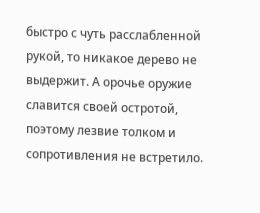быстро с чуть расслабленной рукой, то никакое дерево не выдержит. А орочье оружие славится своей остротой, поэтому лезвие толком и сопротивления не встретило.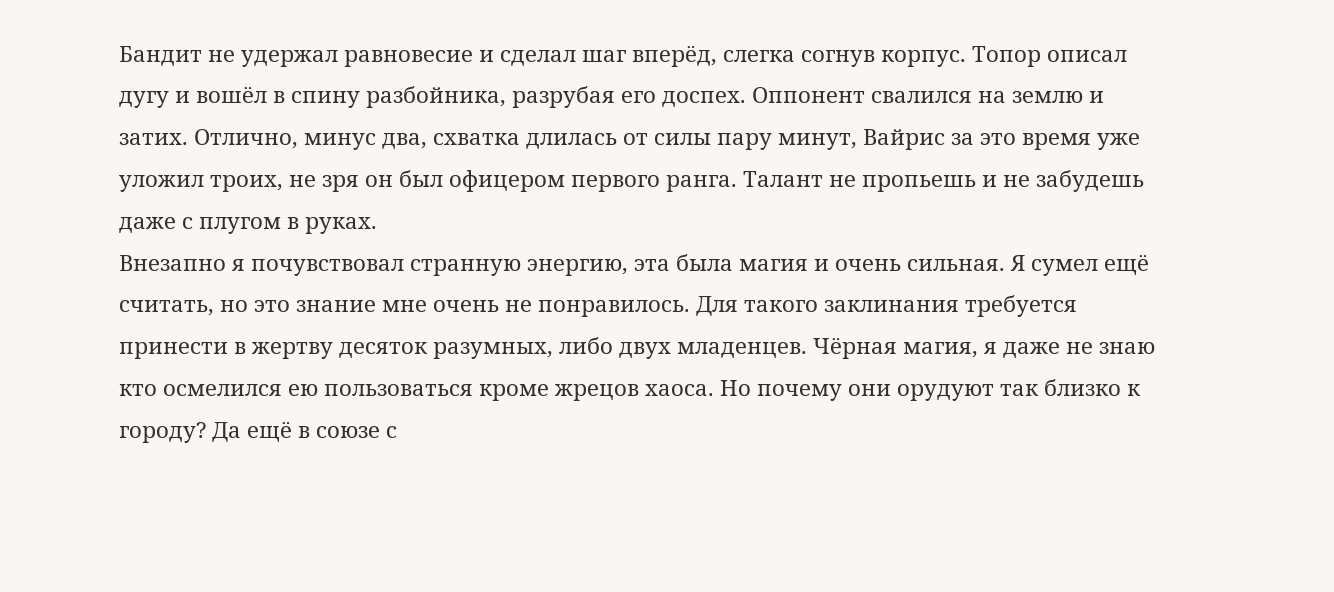Бандит не удержал равновесие и сделал шаг вперёд, слегка согнув корпус. Топор описал дугу и вошёл в спину разбойника, разрубая его доспех. Оппонент свалился на землю и затих. Отлично, минус два, схватка длилась от силы пару минут, Вайрис за это время уже уложил троих, не зря он был офицером первого ранга. Талант не пропьешь и не забудешь даже с плугом в руках.
Внезапно я почувствовал странную энергию, эта была магия и очень сильная. Я сумел ещё считать, но это знание мне очень не понравилось. Для такого заклинания требуется принести в жертву десяток разумных, либо двух младенцев. Чёрная магия, я даже не знаю кто осмелился ею пользоваться кроме жрецов хаоса. Но почему они орудуют так близко к городу? Да ещё в союзе с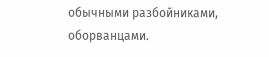обычными разбойниками, оборванцами.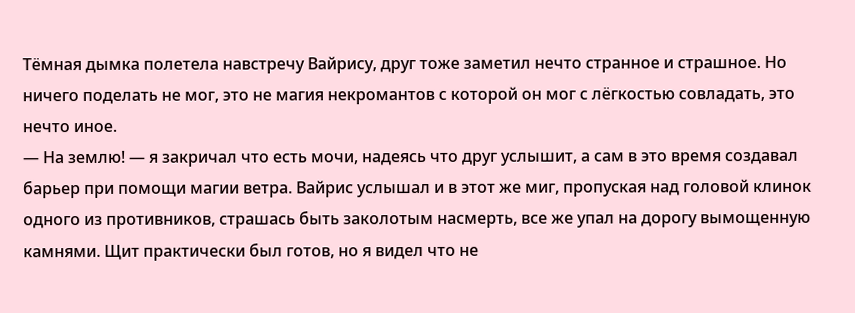Тёмная дымка полетела навстречу Вайрису, друг тоже заметил нечто странное и страшное. Но ничего поделать не мог, это не магия некромантов с которой он мог с лёгкостью совладать, это нечто иное.
— На землю! — я закричал что есть мочи, надеясь что друг услышит, а сам в это время создавал барьер при помощи магии ветра. Вайрис услышал и в этот же миг, пропуская над головой клинок одного из противников, страшась быть заколотым насмерть, все же упал на дорогу вымощенную камнями. Щит практически был готов, но я видел что не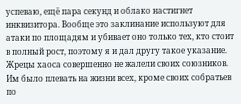успеваю, ещё пара секунд и облако настигнет инквизитора. Вообще это заклинание используют для атаки по площадям и убивает оно только тех, кто стоит в полный рост, поэтому я и дал другу такое указание.
Жрецы хаоса совершенно не жалели своих союзников. Им было плевать на жизни всех, кроме своих собратьев по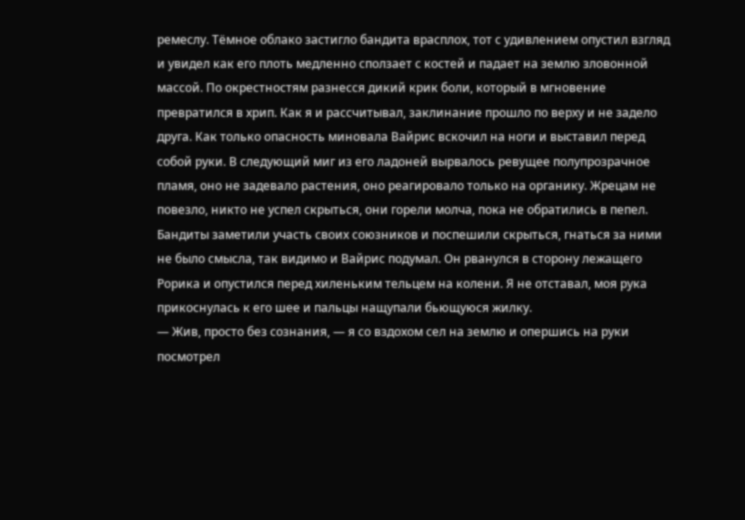ремеслу. Тёмное облако застигло бандита врасплох, тот с удивлением опустил взгляд и увидел как его плоть медленно сползает с костей и падает на землю зловонной массой. По окрестностям разнесся дикий крик боли, который в мгновение превратился в хрип. Как я и рассчитывал, заклинание прошло по верху и не задело друга. Как только опасность миновала Вайрис вскочил на ноги и выставил перед собой руки. В следующий миг из его ладоней вырвалось ревущее полупрозрачное пламя, оно не задевало растения, оно реагировало только на органику. Жрецам не повезло, никто не успел скрыться, они горели молча, пока не обратились в пепел. Бандиты заметили участь своих союзников и поспешили скрыться, гнаться за ними не было смысла, так видимо и Вайрис подумал. Он рванулся в сторону лежащего Рорика и опустился перед хиленьким тельцем на колени. Я не отставал, моя рука прикоснулась к его шее и пальцы нащупали бьющуюся жилку.
— Жив, просто без сознания, — я со вздохом сел на землю и опершись на руки посмотрел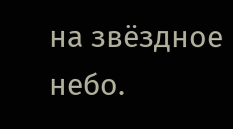на звёздное небо.